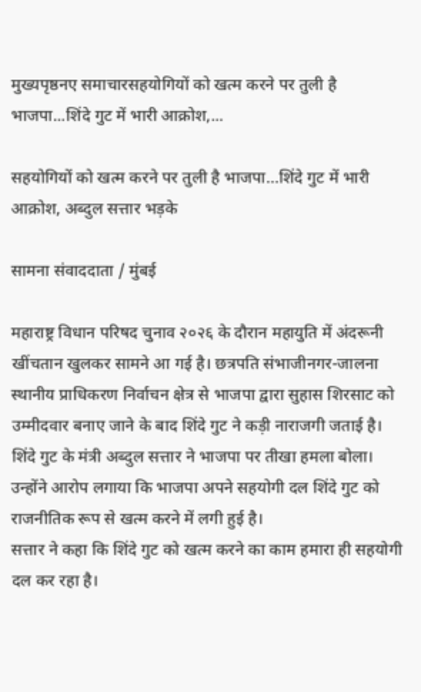मुख्यपृष्ठनए समाचारसहयोगियों को खत्म करने पर तुली है भाजपा...शिंदे गुट में भारी आक्रोश,...

सहयोगियों को खत्म करने पर तुली है भाजपा…शिंदे गुट में भारी आक्रोश, अब्दुल सत्तार भड़के

सामना संवाददाता / मुंबई

महाराष्ट्र विधान परिषद चुनाव २०२६ के दौरान महायुति में अंदरूनी खींचतान खुलकर सामने आ गई है। छत्रपति संभाजीनगर-जालना स्थानीय प्राधिकरण निर्वाचन क्षेत्र से भाजपा द्वारा सुहास शिरसाट को उम्मीदवार बनाए जाने के बाद शिंदे गुट ने कड़ी नाराजगी जताई है। शिंदे गुट के मंत्री अब्दुल सत्तार ने भाजपा पर तीखा हमला बोला। उन्होंने आरोप लगाया कि भाजपा अपने सहयोगी दल शिंदे गुट को राजनीतिक रूप से खत्म करने में लगी हुई है।
सत्तार ने कहा कि शिंदे गुट को खत्म करने का काम हमारा ही सहयोगी दल कर रहा है।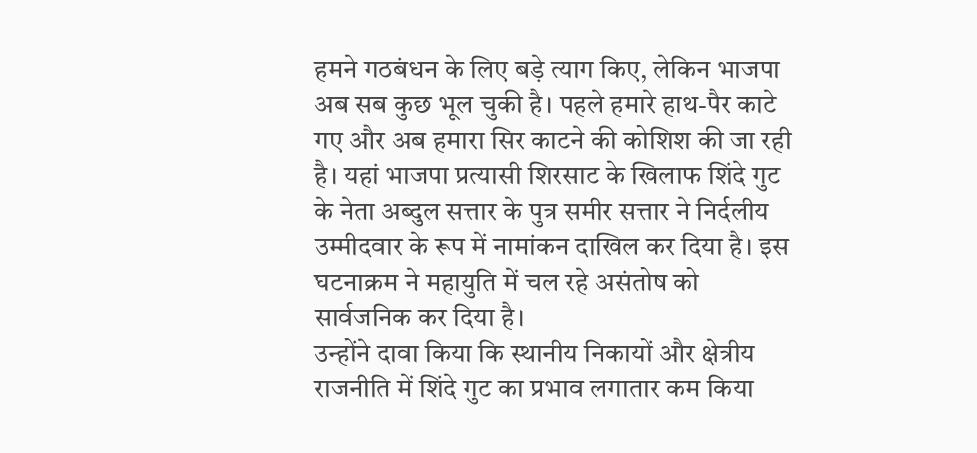हमने गठबंधन के लिए बड़े त्याग किए, लेकिन भाजपा अब सब कुछ भूल चुकी है। पहले हमारे हाथ-पैर काटे गए और अब हमारा सिर काटने की कोशिश की जा रही है। यहां भाजपा प्रत्यासी शिरसाट के खिलाफ शिंदे गुट के नेता अब्दुल सत्तार के पुत्र समीर सत्तार ने निर्दलीय उम्मीदवार के रूप में नामांकन दाखिल कर दिया है। इस घटनाक्रम ने महायुति में चल रहे असंतोष को सार्वजनिक कर दिया है।
उन्होंने दावा किया कि स्थानीय निकायों और क्षेत्रीय राजनीति में शिंदे गुट का प्रभाव लगातार कम किया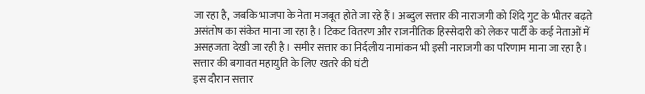जा रहा है, जबकि भाजपा के नेता मजबूत होते जा रहे हैं। अब्दुल सत्तार की नाराजगी को शिंदे गुट के भीतर बढ़ते असंतोष का संकेत माना जा रहा है। टिकट वितरण और राजनीतिक हिस्सेदारी को लेकर पार्टी के कई नेताओं में असहजता देखी जा रही है। समीर सत्तार का निर्दलीय नामांकन भी इसी नाराजगी का परिणाम माना जा रहा है।
सत्तार की बगावत महायुति के लिए खतरे की घंटी
इस दौरान सत्तार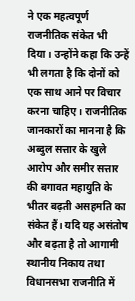ने एक महत्वपूर्ण राजनीतिक संकेत भी दिया। उन्होंने कहा कि उन्हें भी लगता है कि दोनों को एक साथ आने पर विचार करना चाहिए। राजनीतिक जानकारों का मानना है कि अब्दुल सत्तार के खुले आरोप और समीर सत्तार की बगावत महायुति के भीतर बढ़ती असहमति का संकेत हैं। यदि यह असंतोष और बढ़ता है तो आगामी स्थानीय निकाय तथा विधानसभा राजनीति में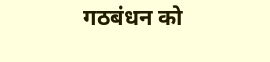गठबंधन को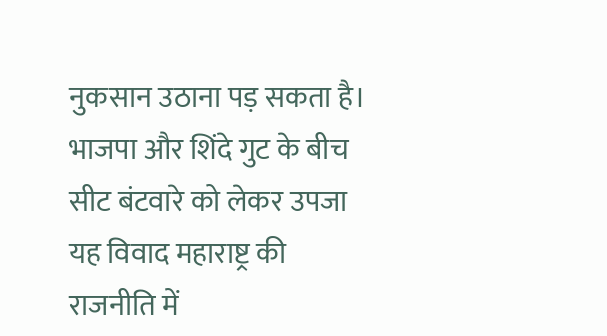नुकसान उठाना पड़ सकता है। भाजपा और शिंदे गुट के बीच सीट बंटवारे को लेकर उपजा यह विवाद महाराष्ट्र की राजनीति में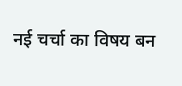नई चर्चा का विषय बन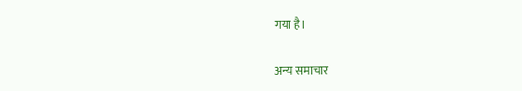गया है।

अन्य समाचार